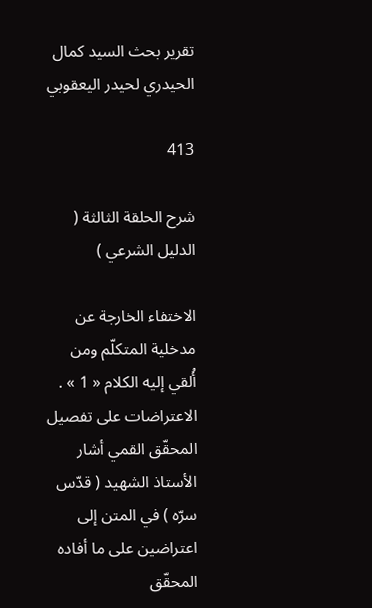تقرير بحث السيد كمال الحيدري لحيدر اليعقوبي

413

شرح الحلقة الثالثة ( الدليل الشرعي )

الاختفاء الخارجة عن مدخلية المتكلّم ومن أُلقي إليه الكلام « 1 » . الاعتراضات على تفصيل المحقّق القمي أشار الأستاذ الشهيد ( قدّس سرّه ) في المتن إلى اعتراضين على ما أفاده المحقّق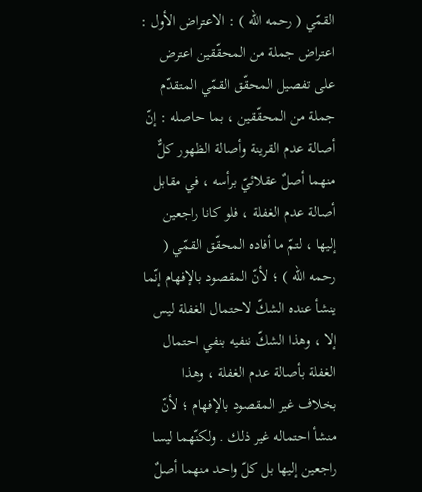القمّي ( رحمه الله ) : الاعتراض الأول : اعتراض جملة من المحقّقين اعترض على تفصيل المحقّق القمّي المتقدّم جملة من المحقّقين ، بما حاصله : إنّ أصالة عدم القرينة وأصالة الظهور كلٌّ منهما أصلٌ عقلائيّ برأسه ، في مقابل أصالة عدم الغفلة ، فلو كانا راجعين إليها ، لتمّ ما أفاده المحقّق القمّي ( رحمه الله ) ؛ لأنّ المقصود بالإفهام إنّما ينشأ عنده الشكّ لاحتمال الغفلة ليس إلا ، وهذا الشكّ ننفيه بنفي احتمال الغفلة بأصالة عدم الغفلة ، وهذا بخلاف غير المقصود بالإفهام ؛ لأنّ منشأ احتماله غير ذلك . ولكنّهما ليسا راجعين إليها بل كلّ واحد منهما أصلٌ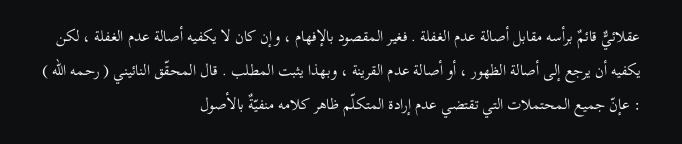عقلائيٌّ قائمٌ برأسه مقابل أصالة عدم الغفلة . فغير المقصود بالإفهام ، وإن كان لا يكفيه أصالة عدم الغفلة ، لكن يكفيه أن يرجع إلى أصالة الظهور ، أو أصالة عدم القرينة ، وبهذا يثبت المطلب . قال المحقّق النائيني ( رحمه الله ) : عإنّ جميع المحتملات التي تقتضي عدم إرادة المتكلّم ظاهر كلامه منفيّةٌ بالأصول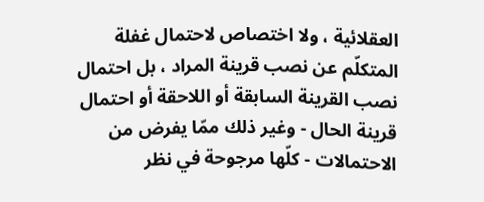العقلائية ، ولا اختصاص لاحتمال غفلة المتكلّم عن نصب قرينة المراد ، بل احتمال نصب القرينة السابقة أو اللاحقة أو احتمال قرينة الحال - وغير ذلك ممّا يفرض من الاحتمالات - كلّها مرجوحة في نظر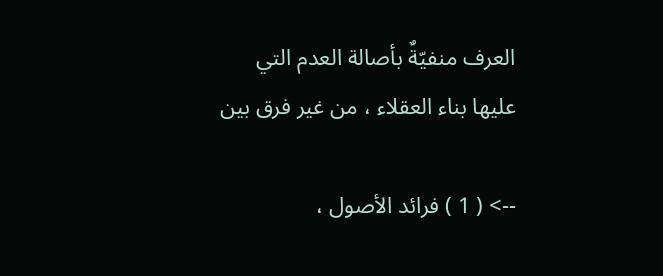العرف منفيّةٌ بأصالة العدم التي عليها بناء العقلاء ، من غير فرق بين

--> ( 1 ) فرائد الأصول ،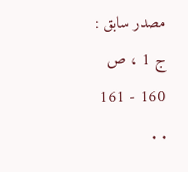مصدر سابق : ج 1 ، ص 160 - 161 . .